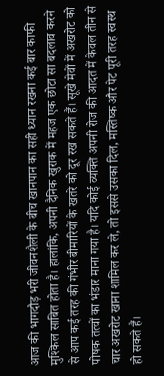आज की भागदौड़ भरी जीवनशैली के बीच खानपान का सही ध्यान रखना कई बार काफी मुश्किल साबित होता है। हालांकि, अपनी दैनिक खुराक में महज एक छोटा सा बदलाव करने से आप कई तरह की गंभीर बीमारियों के खतरे को दूर रख सकते हैं। सूखे मेवों में अखरोट को पोषक तत्वों का भंडार माना गया है। यदि कोई व्यक्ति अपनी रोज की आदत में केवल तीन से चार अखरोट खाना शामिल कर ले, तो इससे उसका दिल, मस्तिष्क और पेट पूरी तरह स्वस्थ हो सकते हैं।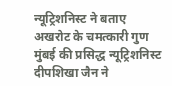न्यूट्रिशनिस्ट ने बताए अखरोट के चमत्कारी गुण
मुंबई की प्रसिद्ध न्यूट्रिशनिस्ट दीपशिखा जैन ने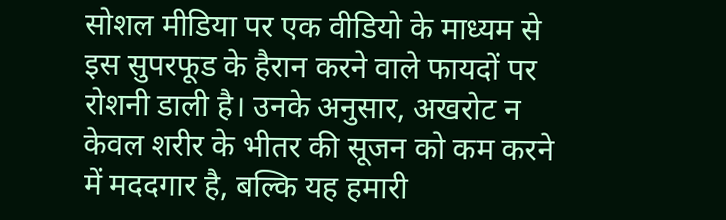सोशल मीडिया पर एक वीडियो के माध्यम से इस सुपरफूड के हैरान करने वाले फायदों पर रोशनी डाली है। उनके अनुसार, अखरोट न केवल शरीर के भीतर की सूजन को कम करने में मददगार है, बल्कि यह हमारी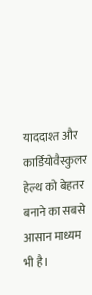याददाश्त और कार्डियोवैस्कुलर हेल्थ को बेहतर बनाने का सबसे आसान माध्यम भी है।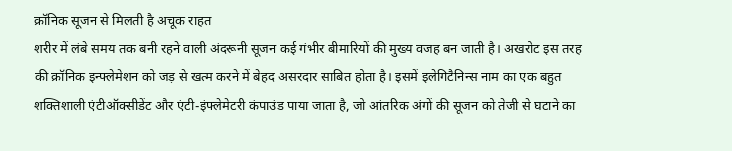क्रॉनिक सूजन से मिलती है अचूक राहत
शरीर में लंबे समय तक बनी रहने वाली अंदरूनी सूजन कई गंभीर बीमारियों की मुख्य वजह बन जाती है। अखरोट इस तरह की क्रॉनिक इन्फ्लेमेशन को जड़ से खत्म करने में बेहद असरदार साबित होता है। इसमें इलेगिटैनिन्स नाम का एक बहुत शक्तिशाली एंटीऑक्सीडेंट और एंटी-इंफ्लेमेटरी कंपाउंड पाया जाता है, जो आंतरिक अंगों की सूजन को तेजी से घटाने का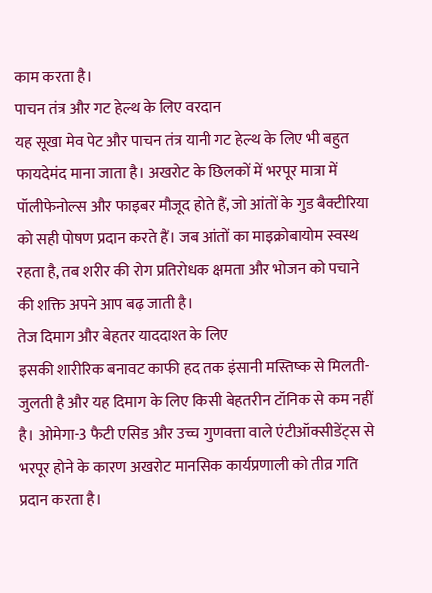काम करता है।
पाचन तंत्र और गट हेल्थ के लिए वरदान
यह सूखा मेव पेट और पाचन तंत्र यानी गट हेल्थ के लिए भी बहुत फायदेमंद माना जाता है। अखरोट के छिलकों में भरपूर मात्रा में पॉलीफेनोल्स और फाइबर मौजूद होते हैं, जो आंतों के गुड बैक्टीरिया को सही पोषण प्रदान करते हैं। जब आंतों का माइक्रोबायोम स्वस्थ रहता है, तब शरीर की रोग प्रतिरोधक क्षमता और भोजन को पचाने की शक्ति अपने आप बढ़ जाती है।
तेज दिमाग और बेहतर याददाश्त के लिए
इसकी शारीरिक बनावट काफी हद तक इंसानी मस्तिष्क से मिलती-जुलती है और यह दिमाग के लिए किसी बेहतरीन टॉनिक से कम नहीं है। ओमेगा-3 फैटी एसिड और उच्च गुणवत्ता वाले एंटीऑक्सीडेंट्स से भरपूर होने के कारण अखरोट मानसिक कार्यप्रणाली को तीव्र गति प्रदान करता है।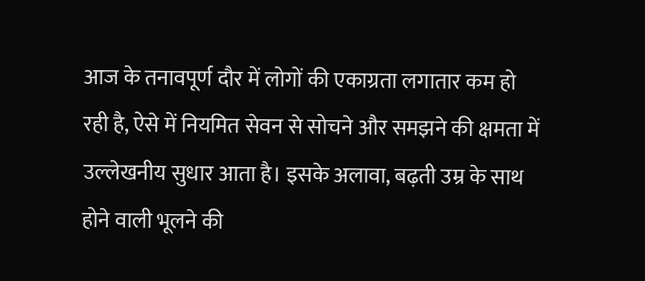आज के तनावपूर्ण दौर में लोगों की एकाग्रता लगातार कम हो रही है, ऐसे में नियमित सेवन से सोचने और समझने की क्षमता में उल्लेखनीय सुधार आता है। इसके अलावा, बढ़ती उम्र के साथ होने वाली भूलने की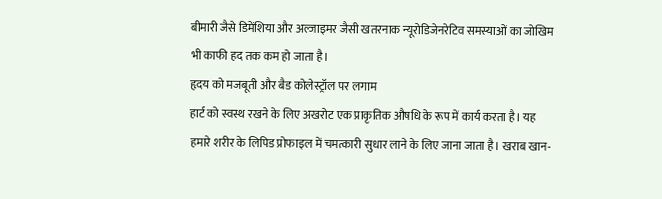बीमारी जैसे डिमेंशिया और अल्जाइमर जैसी खतरनाक न्यूरोडिजेनरेटिव समस्याओं का जोखिम भी काफी हद तक कम हो जाता है।
हृदय को मजबूती और बैड कोलेस्ट्रॉल पर लगाम
हार्ट को स्वस्थ रखने के लिए अखरोट एक प्राकृतिक औषधि के रूप में कार्य करता है। यह हमारे शरीर के लिपिड प्रोफाइल में चमत्कारी सुधार लाने के लिए जाना जाता है। खराब खान-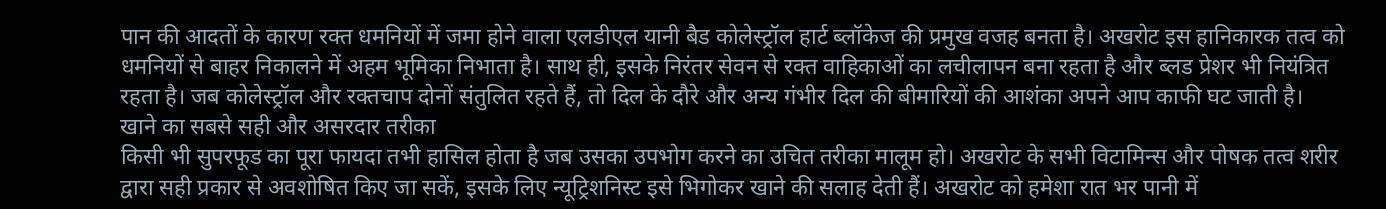पान की आदतों के कारण रक्त धमनियों में जमा होने वाला एलडीएल यानी बैड कोलेस्ट्रॉल हार्ट ब्लॉकेज की प्रमुख वजह बनता है। अखरोट इस हानिकारक तत्व को धमनियों से बाहर निकालने में अहम भूमिका निभाता है। साथ ही, इसके निरंतर सेवन से रक्त वाहिकाओं का लचीलापन बना रहता है और ब्लड प्रेशर भी नियंत्रित रहता है। जब कोलेस्ट्रॉल और रक्तचाप दोनों संतुलित रहते हैं, तो दिल के दौरे और अन्य गंभीर दिल की बीमारियों की आशंका अपने आप काफी घट जाती है।
खाने का सबसे सही और असरदार तरीका
किसी भी सुपरफूड का पूरा फायदा तभी हासिल होता है जब उसका उपभोग करने का उचित तरीका मालूम हो। अखरोट के सभी विटामिन्स और पोषक तत्व शरीर द्वारा सही प्रकार से अवशोषित किए जा सकें, इसके लिए न्यूट्रिशनिस्ट इसे भिगोकर खाने की सलाह देती हैं। अखरोट को हमेशा रात भर पानी में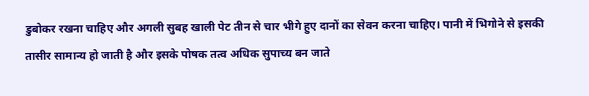डुबोकर रखना चाहिए और अगली सुबह खाली पेट तीन से चार भीगे हुए दानों का सेवन करना चाहिए। पानी में भिगोने से इसकी तासीर सामान्य हो जाती है और इसके पोषक तत्व अधिक सुपाच्य बन जाते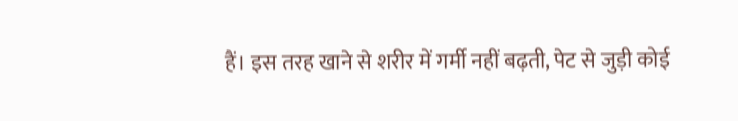हैं। इस तरह खाने से शरीर में गर्मी नहीं बढ़ती, पेट से जुड़ी कोई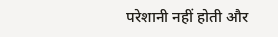परेशानी नहीं होती और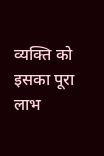व्यक्ति को इसका पूरा लाभ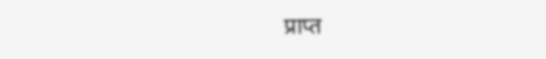प्राप्त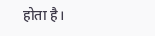होता है।